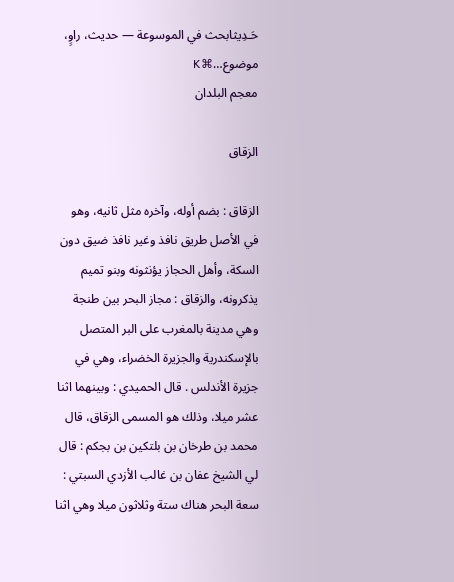حَـدِيثابحث في الموسوعة — حديث، راوٍ، موضوع…⌘K
معجم البلدان

الزقاق

الزقاق : بضم أوله، وآخره مثل ثانيه، وهو في الأصل طريق نافذ وغير نافذ ضيق دون السكة، وأهل الحجاز يؤنثونه وبنو تميم يذكرونه، والزقاق : مجاز البحر بين طنجة وهي مدينة بالمغرب على البر المتصل بالإسكندرية والجزيرة الخضراء، وهي في جزيرة الأندلس . قال الحميدي : وبينهما اثنا عشر ميلا، وذلك هو المسمى الزقاق، قال محمد بن طرخان بن بلتكين بن بجكم : قال لي الشيخ عفان بن غالب الأزدي السبتي : سعة البحر هناك ستة وثلاثون ميلا وهي اثنا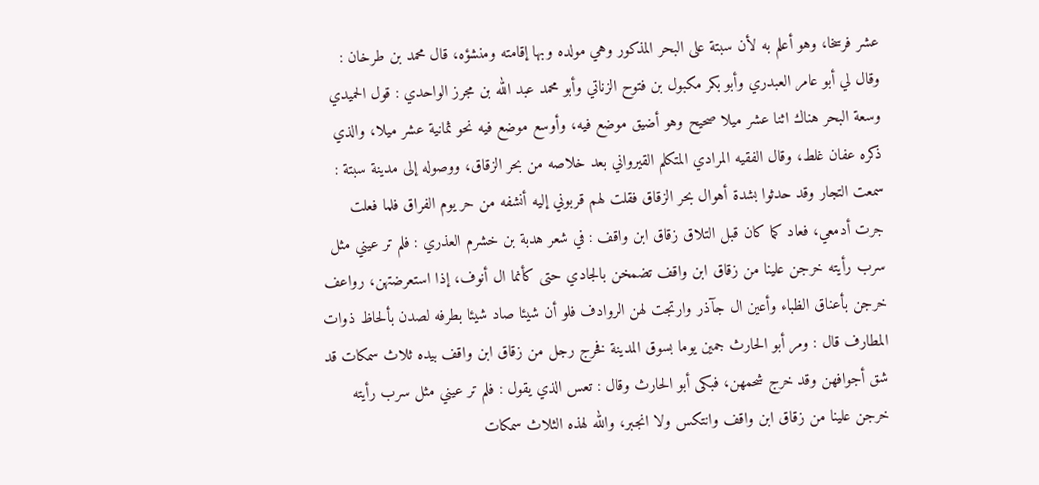عشر فرسخا، وهو أعلم به لأن سبتة على البحر المذكور وهي مولده وبها إقامته ومنشؤه، قال محمد بن طرخان : وقال لي أبو عامر العبدري وأبو بكر مكبول بن فتوح الزناتي وأبو محمد عبد الله بن مجرز الواحدي : قول الحميدي وسعة البحر هناك اثنا عشر ميلا صحيح وهو أضيق موضع فيه، وأوسع موضع فيه نحو ثمانية عشر ميلا، والذي ذكره عفان غلط، وقال الفقيه المرادي المتكلم القيرواني بعد خلاصه من بحر الزقاق، ووصوله إلى مدينة سبتة : سمعت التجار وقد حدثوا بشدة أهوال بحر الزقاق فقلت لهم قربوني إليه أنشفه من حر يوم الفراق فلما فعلت جرت أدمعي، فعاد كما كان قبل التلاق زقاق ابن واقف : في شعر هدبة بن خشرم العذري : فلم تر عيني مثل سرب رأيته خرجن علينا من زقاق ابن واقف تضمخن بالجادي حتى كأنما ال أنوف، إذا استعرضتهن، رواعف خرجن بأعناق الظباء وأعين ال جآذر وارتجت لهن الروادف فلو أن شيئا صاد شيئا بطرفه لصدن بألحاظ ذوات المطارف قال : ومر أبو الحارث جمين يوما بسوق المدينة فخرج رجل من زقاق ابن واقف بيده ثلاث سمكات قد شق أجوافهن وقد خرج شحمهن، فبكى أبو الحارث وقال : تعس الذي يقول : فلم تر عيني مثل سرب رأيته خرجن علينا من زقاق ابن واقف وانتكس ولا انجبر، والله لهذه الثلاث سمكات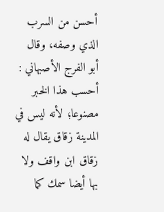أحسن من السرب الذي وصفه، وقال أبو الفرج الأصبهاني : أحسب هذا الخبر مصنوعا؛ لأنه ليس في المدينة زقاق يقال له زقاق ابن واقف ولا بها أيضا سمك كما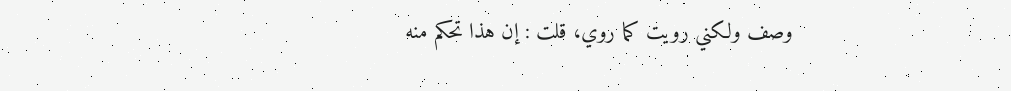وصف ولكني رويت كما روي، قلت : إن هذا تحكم منه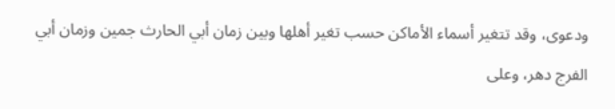ودعوى، وقد تتغير أسماء الأماكن حسب تغير أهلها وبين زمان أبي الحارث جمين وزمان أبي الفرج دهر، وعلى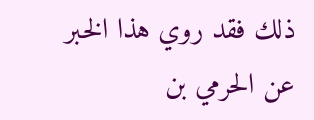ذلك فقد روي هذا الخبر عن الحرمي بن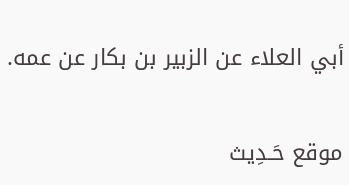أبي العلاء عن الزبير بن بكار عن عمه.

موقع حَـدِيث